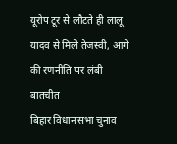यूरोप टूर से लौटते ही लालू यादव से मिले तेजस्वी, आगे की रणनीति पर लंबी बातचीत
बिहार विधानसभा चुनाव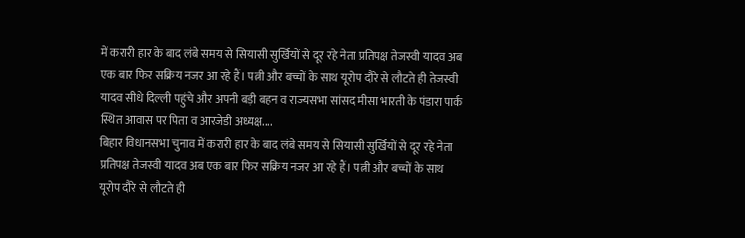में करारी हार के बाद लंबे समय से सियासी सुर्खियों से दूर रहे नेता प्रतिपक्ष तेजस्वी यादव अब एक बार फिर सक्रिय नजर आ रहे हैं। पत्नी और बच्चों के साथ यूरोप दौरे से लौटते ही तेजस्वी यादव सीधे दिल्ली पहुंचे और अपनी बड़ी बहन व राज्यसभा सांसद मीसा भारती के पंडारा पार्क स्थित आवास पर पिता व आरजेडी अध्यक्ष....
बिहार विधानसभा चुनाव में करारी हार के बाद लंबे समय से सियासी सुर्खियों से दूर रहे नेता प्रतिपक्ष तेजस्वी यादव अब एक बार फिर सक्रिय नजर आ रहे हैं। पत्नी और बच्चों के साथ यूरोप दौरे से लौटते ही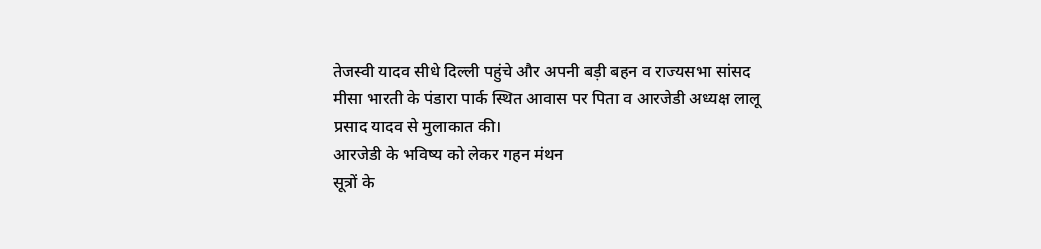तेजस्वी यादव सीधे दिल्ली पहुंचे और अपनी बड़ी बहन व राज्यसभा सांसद मीसा भारती के पंडारा पार्क स्थित आवास पर पिता व आरजेडी अध्यक्ष लालू प्रसाद यादव से मुलाकात की।
आरजेडी के भविष्य को लेकर गहन मंथन
सूत्रों के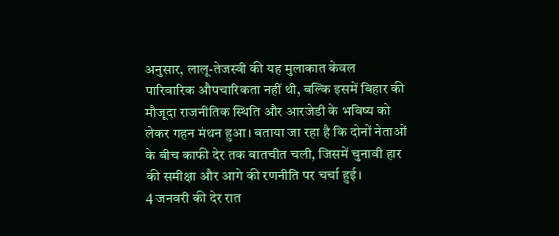अनुसार, लालू-तेजस्वी की यह मुलाकात केवल पारिवारिक औपचारिकता नहीं थी, बल्कि इसमें बिहार की मौजूदा राजनीतिक स्थिति और आरजेडी के भविष्य को लेकर गहन मंथन हुआ। बताया जा रहा है कि दोनों नेताओं के बीच काफी देर तक बातचीत चली, जिसमें चुनावी हार की समीक्षा और आगे की रणनीति पर चर्चा हुई।
4 जनवरी की देर रात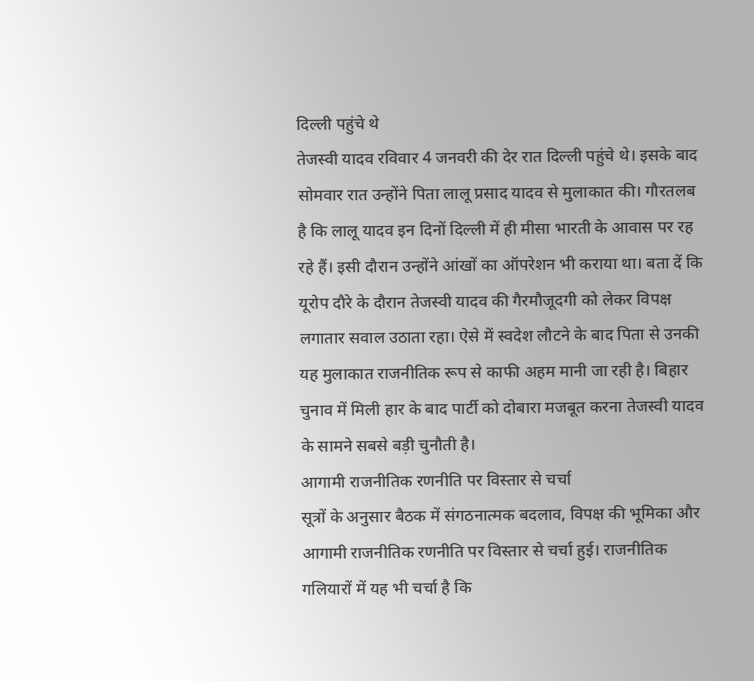दिल्ली पहुंचे थे
तेजस्वी यादव रविवार 4 जनवरी की देर रात दिल्ली पहुंचे थे। इसके बाद सोमवार रात उन्होंने पिता लालू प्रसाद यादव से मुलाकात की। गौरतलब है कि लालू यादव इन दिनों दिल्ली में ही मीसा भारती के आवास पर रह रहे हैं। इसी दौरान उन्होंने आंखों का ऑपरेशन भी कराया था। बता दें कि यूरोप दौरे के दौरान तेजस्वी यादव की गैरमौजूदगी को लेकर विपक्ष लगातार सवाल उठाता रहा। ऐसे में स्वदेश लौटने के बाद पिता से उनकी यह मुलाकात राजनीतिक रूप से काफी अहम मानी जा रही है। बिहार चुनाव में मिली हार के बाद पार्टी को दोबारा मजबूत करना तेजस्वी यादव के सामने सबसे बड़ी चुनौती है।
आगामी राजनीतिक रणनीति पर विस्तार से चर्चा
सूत्रों के अनुसार बैठक में संगठनात्मक बदलाव, विपक्ष की भूमिका और आगामी राजनीतिक रणनीति पर विस्तार से चर्चा हुई। राजनीतिक गलियारों में यह भी चर्चा है कि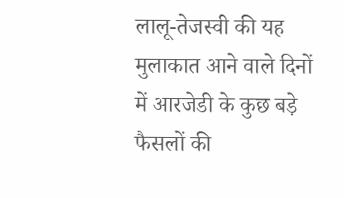लालू-तेजस्वी की यह मुलाकात आने वाले दिनों में आरजेडी के कुछ बड़े फैसलों की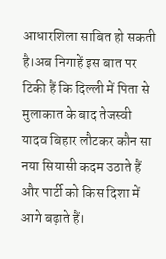आधारशिला साबित हो सकती है।अब निगाहें इस बात पर टिकी हैं कि दिल्ली में पिता से मुलाकात के बाद तेजस्वी यादव बिहार लौटकर कौन सा नया सियासी कदम उठाते हैं और पार्टी को किस दिशा में आगे बढ़ाते हैं।